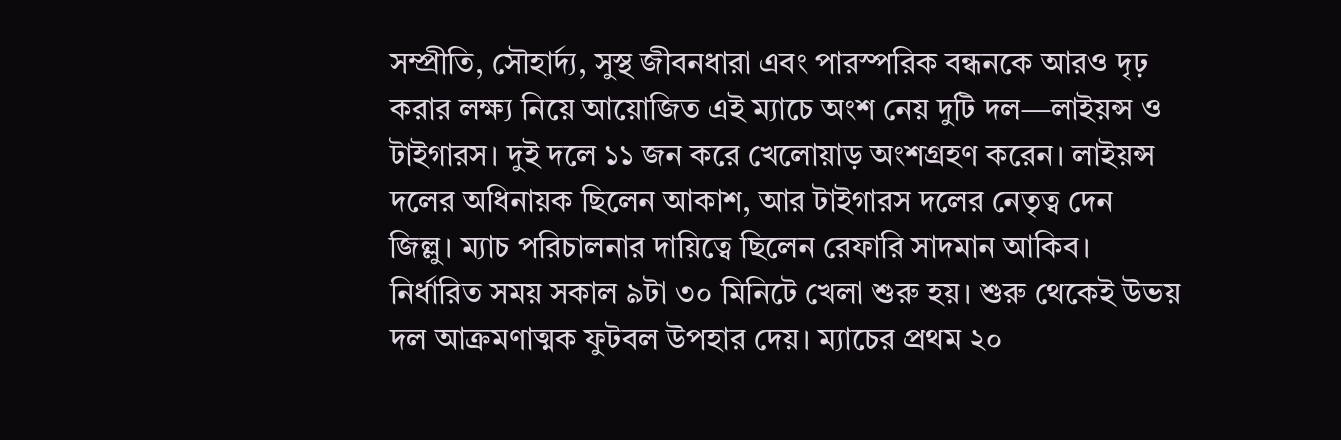সম্প্রীতি, সৌহার্দ্য, সুস্থ জীবনধারা এবং পারস্পরিক বন্ধনকে আরও দৃঢ় করার লক্ষ্য নিয়ে আয়োজিত এই ম্যাচে অংশ নেয় দুটি দল—লাইয়ন্স ও টাইগারস। দুই দলে ১১ জন করে খেলোয়াড় অংশগ্রহণ করেন। লাইয়ন্স দলের অধিনায়ক ছিলেন আকাশ, আর টাইগারস দলের নেতৃত্ব দেন জিল্লু। ম্যাচ পরিচালনার দায়িত্বে ছিলেন রেফারি সাদমান আকিব।
নির্ধারিত সময় সকাল ৯টা ৩০ মিনিটে খেলা শুরু হয়। শুরু থেকেই উভয় দল আক্রমণাত্মক ফুটবল উপহার দেয়। ম্যাচের প্রথম ২০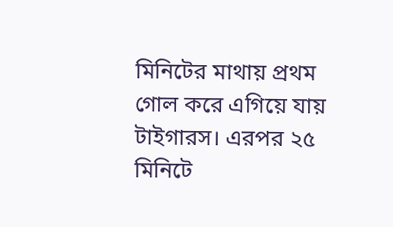মিনিটের মাথায় প্রথম গোল করে এগিয়ে যায় টাইগারস। এরপর ২৫ মিনিটে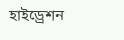হাইড্রেশন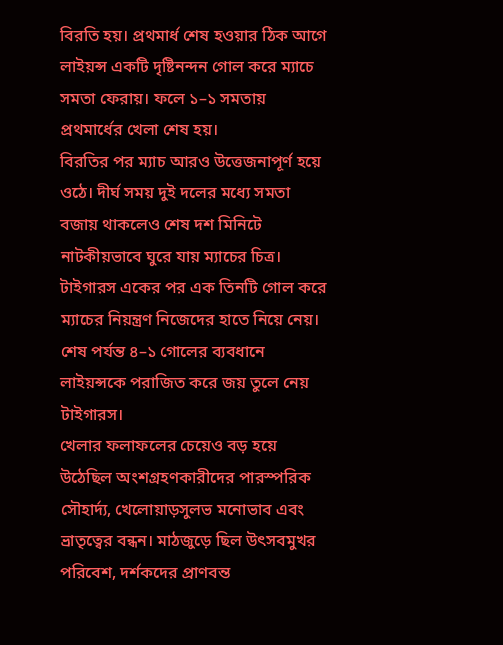বিরতি হয়। প্রথমার্ধ শেষ হওয়ার ঠিক আগে লাইয়ন্স একটি দৃষ্টিনন্দন গোল করে ম্যাচে সমতা ফেরায়। ফলে ১–১ সমতায় প্রথমার্ধের খেলা শেষ হয়।
বিরতির পর ম্যাচ আরও উত্তেজনাপূর্ণ হয়ে ওঠে। দীর্ঘ সময় দুই দলের মধ্যে সমতা বজায় থাকলেও শেষ দশ মিনিটে নাটকীয়ভাবে ঘুরে যায় ম্যাচের চিত্র। টাইগারস একের পর এক তিনটি গোল করে ম্যাচের নিয়ন্ত্রণ নিজেদের হাতে নিয়ে নেয়। শেষ পর্যন্ত ৪–১ গোলের ব্যবধানে লাইয়ন্সকে পরাজিত করে জয় তুলে নেয় টাইগারস।
খেলার ফলাফলের চেয়েও বড় হয়ে উঠেছিল অংশগ্রহণকারীদের পারস্পরিক সৌহার্দ্য, খেলোয়াড়সুলভ মনোভাব এবং ভ্রাতৃত্বের বন্ধন। মাঠজুড়ে ছিল উৎসবমুখর পরিবেশ, দর্শকদের প্রাণবন্ত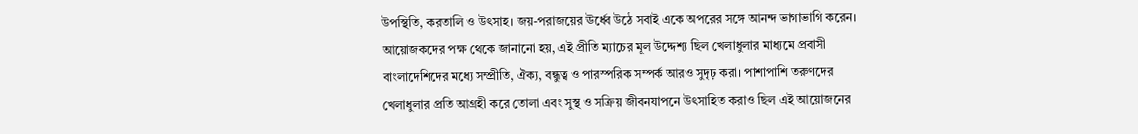উপস্থিতি, করতালি ও উৎসাহ। জয়-পরাজয়ের ঊর্ধ্বে উঠে সবাই একে অপরের সঙ্গে আনন্দ ভাগাভাগি করেন।
আয়োজকদের পক্ষ থেকে জানানো হয়, এই প্রীতি ম্যাচের মূল উদ্দেশ্য ছিল খেলাধুলার মাধ্যমে প্রবাসী বাংলাদেশিদের মধ্যে সম্প্রীতি, ঐক্য, বন্ধুত্ব ও পারস্পরিক সম্পর্ক আরও সুদৃঢ় করা। পাশাপাশি তরুণদের খেলাধুলার প্রতি আগ্রহী করে তোলা এবং সুস্থ ও সক্রিয় জীবনযাপনে উৎসাহিত করাও ছিল এই আয়োজনের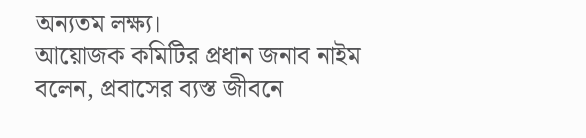অন্যতম লক্ষ্য।
আয়োজক কমিটির প্রধান জনাব নাইম বলেন, প্রবাসের ব্যস্ত জীবনে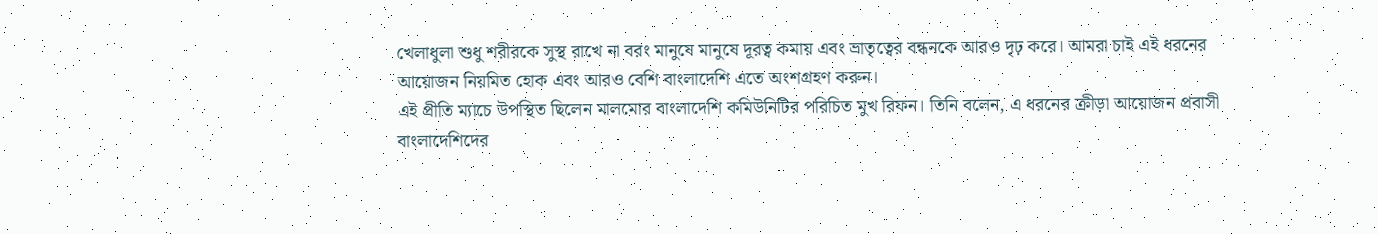খেলাধুলা শুধু শরীরকে সুস্থ রাখে না বরং মানুষে মানুষে দূরত্ব কমায় এবং ভ্রাতৃত্বের বন্ধনকে আরও দৃঢ় করে। আমরা চাই এই ধরনের আয়োজন নিয়মিত হোক এবং আরও বেশি বাংলাদেশি এতে অংশগ্রহণ করুন।
এই প্রীতি ম্যাচে উপস্থিত ছিলেন মালমোর বাংলাদেশি কমিউনিটির পরিচিত মুখ রিফন। তিনি বলেন, এ ধরনের ক্রীড়া আয়োজন প্রবাসী বাংলাদেশিদের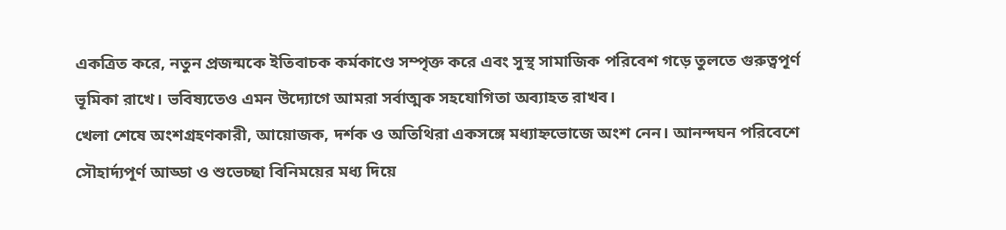একত্রিত করে, নতুন প্রজন্মকে ইতিবাচক কর্মকাণ্ডে সম্পৃক্ত করে এবং সুস্থ সামাজিক পরিবেশ গড়ে তুলতে গুরুত্বপূর্ণ ভূমিকা রাখে। ভবিষ্যতেও এমন উদ্যোগে আমরা সর্বাত্মক সহযোগিতা অব্যাহত রাখব।
খেলা শেষে অংশগ্রহণকারী, আয়োজক, দর্শক ও অতিথিরা একসঙ্গে মধ্যাহ্নভোজে অংশ নেন। আনন্দঘন পরিবেশে সৌহার্দ্যপূর্ণ আড্ডা ও শুভেচ্ছা বিনিময়ের মধ্য দিয়ে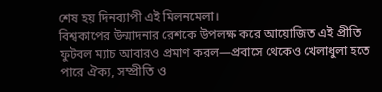শেষ হয় দিনব্যাপী এই মিলনমেলা।
বিশ্বকাপের উন্মাদনার রেশকে উপলক্ষ করে আয়োজিত এই প্রীতি ফুটবল ম্যাচ আবারও প্রমাণ করল—প্রবাসে থেকেও খেলাধুলা হতে পারে ঐক্য, সম্প্রীতি ও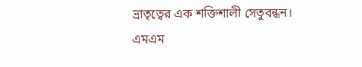ভ্রাতৃত্বের এক শক্তিশালী সেতুবন্ধন।
এমএম